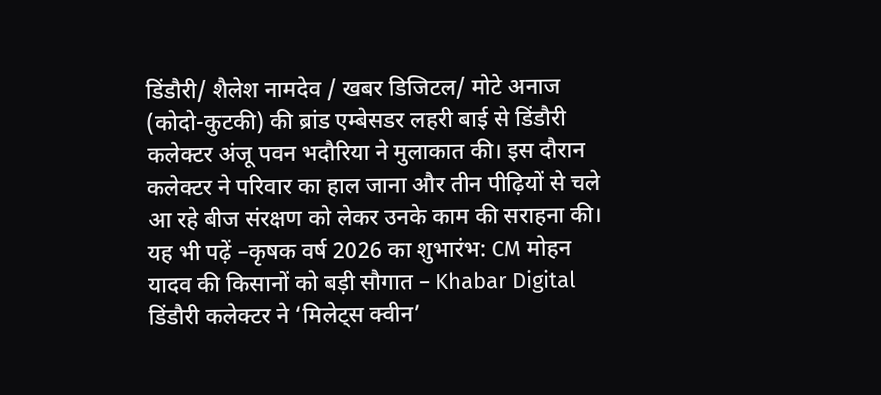डिंडौरी/ शैलेश नामदेव / खबर डिजिटल/ मोटे अनाज (कोदो-कुटकी) की ब्रांड एम्बेसडर लहरी बाई से डिंडौरी कलेक्टर अंजू पवन भदौरिया ने मुलाकात की। इस दौरान कलेक्टर ने परिवार का हाल जाना और तीन पीढ़ियों से चले आ रहे बीज संरक्षण को लेकर उनके काम की सराहना की।
यह भी पढ़ें –कृषक वर्ष 2026 का शुभारंभ: CM मोहन यादव की किसानों को बड़ी सौगात – Khabar Digital
डिंडौरी कलेक्टर ने ‘मिलेट्स क्वीन’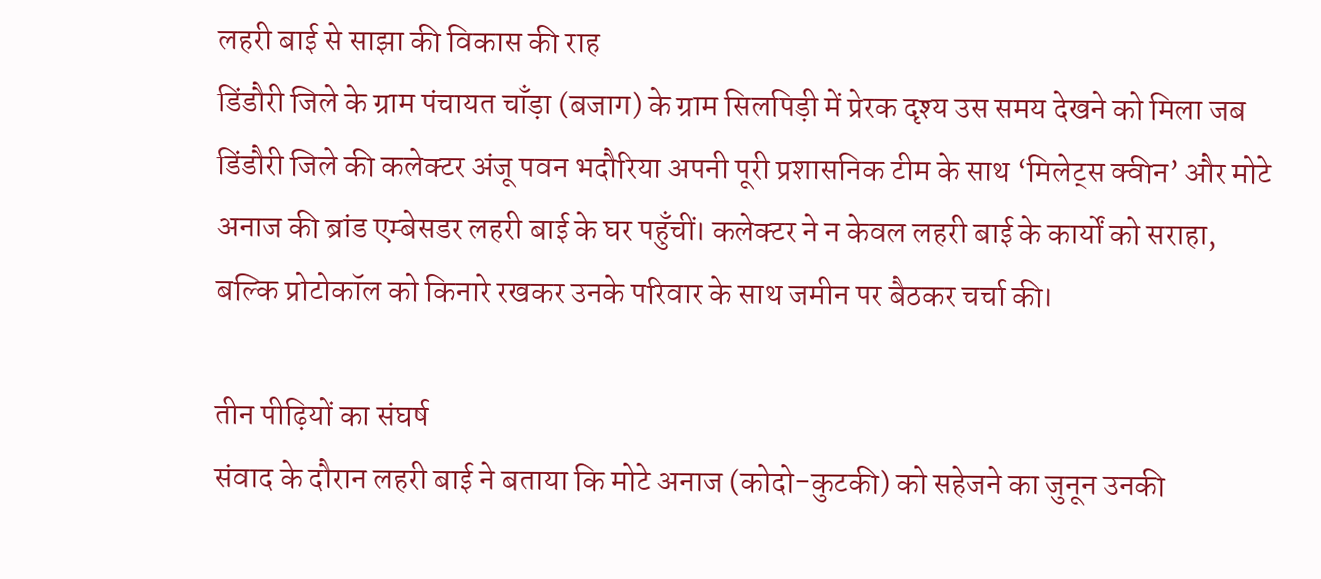लहरी बाई से साझा की विकास की राह
डिंडौरी जिले के ग्राम पंचायत चाँड़ा (बजाग) के ग्राम सिलपिड़ी में प्रेरक दृश्य उस समय देखने को मिला जब डिंडौरी जिले की कलेक्टर अंजू पवन भदौरिया अपनी पूरी प्रशासनिक टीम के साथ ‘मिलेट्स क्वीन’ और मोटे अनाज की ब्रांड एम्बेसडर लहरी बाई के घर पहुँचीं। कलेक्टर ने न केवल लहरी बाई के कार्यों को सराहा, बल्कि प्रोटोकॉल को किनारे रखकर उनके परिवार के साथ जमीन पर बैठकर चर्चा की।

तीन पीढ़ियों का संघर्ष
संवाद के दौरान लहरी बाई ने बताया कि मोटे अनाज (कोदो-कुटकी) को सहेजने का जुनून उनकी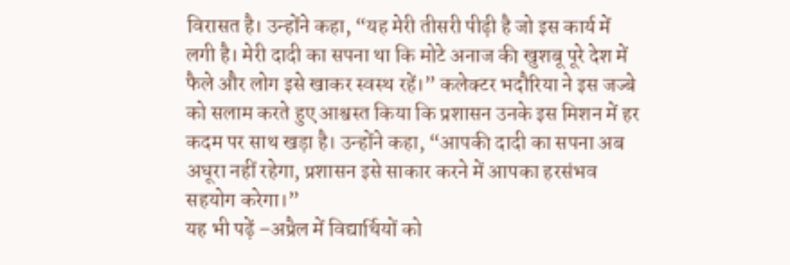विरासत है। उन्होंने कहा, “यह मेरी तीसरी पीढ़ी है जो इस कार्य में लगी है। मेरी दादी का सपना था कि मोटे अनाज की खुशबू पूरे देश में फैले और लोग इसे खाकर स्वस्थ रहें।” कलेक्टर भदौरिया ने इस जज्बे को सलाम करते हुए आश्वस्त किया कि प्रशासन उनके इस मिशन में हर कदम पर साथ खड़ा है। उन्होंने कहा, “आपकी दादी का सपना अब अधूरा नहीं रहेगा, प्रशासन इसे साकार करने में आपका हरसंभव सहयोग करेगा।”
यह भी पढ़ें –अप्रैल में विद्यार्थियों को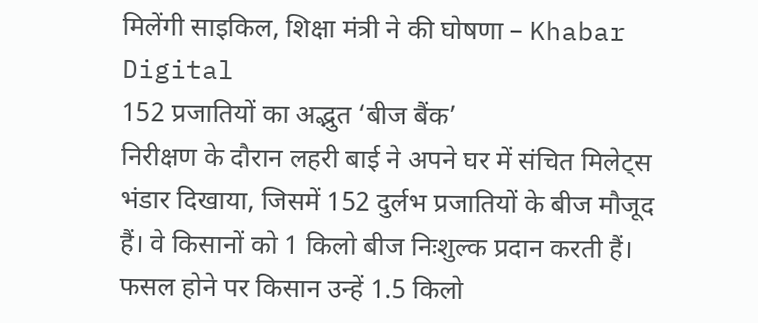मिलेंगी साइकिल, शिक्षा मंत्री ने की घोषणा – Khabar Digital
152 प्रजातियों का अद्भुत ‘बीज बैंक’
निरीक्षण के दौरान लहरी बाई ने अपने घर में संचित मिलेट्स भंडार दिखाया, जिसमें 152 दुर्लभ प्रजातियों के बीज मौजूद हैं। वे किसानों को 1 किलो बीज निःशुल्क प्रदान करती हैं। फसल होने पर किसान उन्हें 1.5 किलो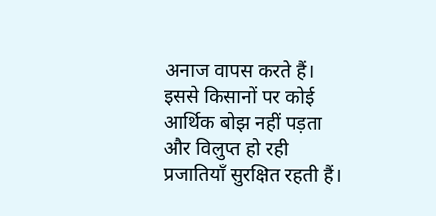अनाज वापस करते हैं। इससे किसानों पर कोई आर्थिक बोझ नहीं पड़ता और विलुप्त हो रही प्रजातियाँ सुरक्षित रहती हैं।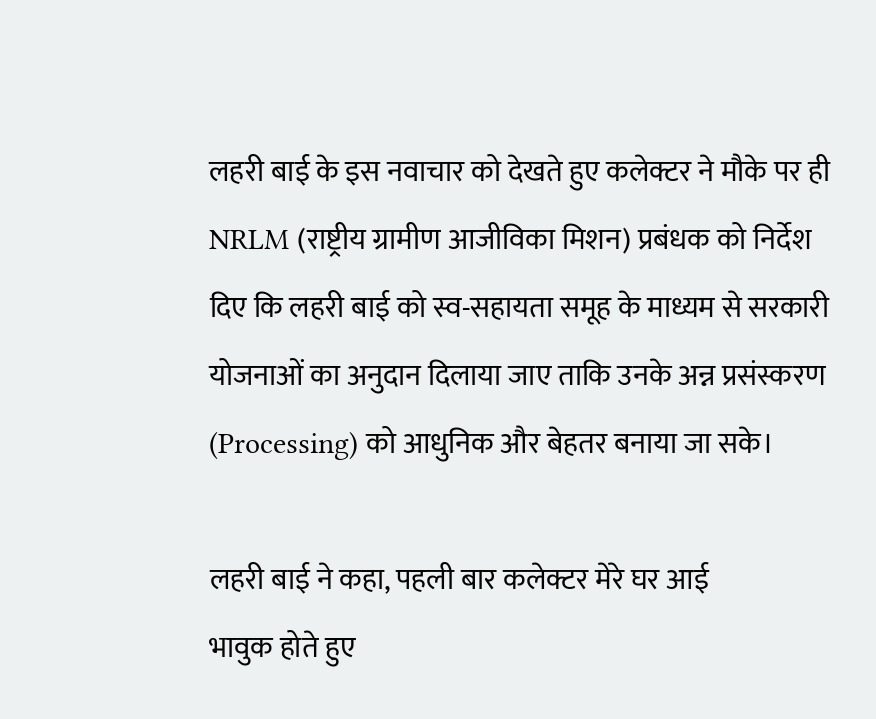लहरी बाई के इस नवाचार को देखते हुए कलेक्टर ने मौके पर ही NRLM (राष्ट्रीय ग्रामीण आजीविका मिशन) प्रबंधक को निर्देश दिए कि लहरी बाई को स्व-सहायता समूह के माध्यम से सरकारी योजनाओं का अनुदान दिलाया जाए ताकि उनके अन्न प्रसंस्करण (Processing) को आधुनिक और बेहतर बनाया जा सके।

लहरी बाई ने कहा, पहली बार कलेक्टर मेरे घर आई
भावुक होते हुए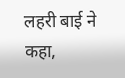लहरी बाई ने कहा,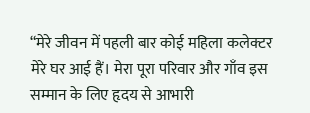“मेरे जीवन में पहली बार कोई महिला कलेक्टर मेरे घर आई हैं। मेरा पूरा परिवार और गाँव इस सम्मान के लिए हृदय से आभारी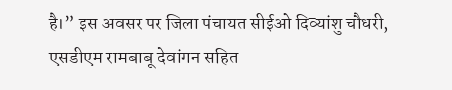है।” इस अवसर पर जिला पंचायत सीईओ दिव्यांशु चौधरी, एसडीएम रामबाबू देवांगन सहित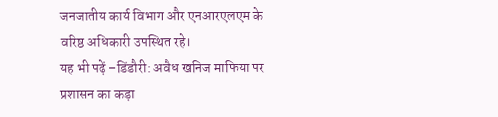जनजातीय कार्य विभाग और एनआरएलएम के वरिष्ठ अधिकारी उपस्थित रहे।
यह भी पढ़ें –डिंडौरी: अवैध खनिज माफिया पर प्रशासन का कड़ा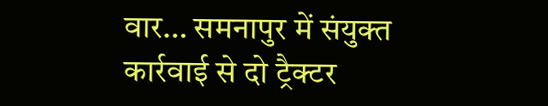वार… समनापुर में संयुक्त कार्रवाई से दो ट्रैक्टर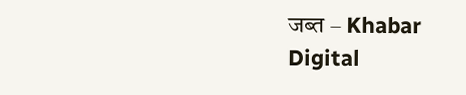जब्त – Khabar Digital